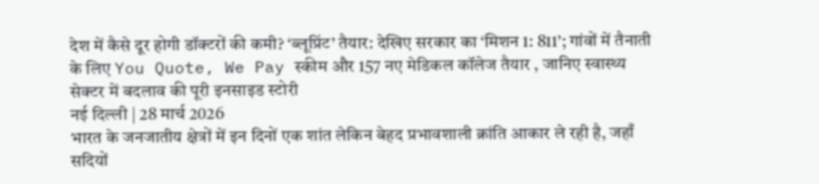देश में कैसे दूर होगी डॉक्टरों की कमी? ‘ब्लूप्रिंट’ तैयार: देखिए सरकार का ‘मिशन 1: 811’; गांवों में तैनाती के लिए You Quote, We Pay स्कीम और 157 नए मेडिकल कॉलेज तैयार , जानिए स्वास्थ्य सेक्टर में बदलाव की पूरी इनसाइड स्टोरी
नई दिल्ली | 28 मार्च 2026
भारत के जनजातीय क्षेत्रों में इन दिनों एक शांत लेकिन बेहद प्रभावशाली क्रांति आकार ले रही है, जहाँ सदियों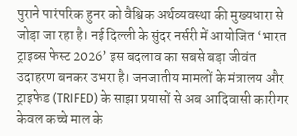पुराने पारंपरिक हुनर को वैश्विक अर्थव्यवस्था की मुख्यधारा से जोड़ा जा रहा है। नई दिल्ली के सुंदर नर्सरी में आयोजित ‘भारत ट्राइब्स फेस्ट 2026’ इस बदलाव का सबसे बड़ा जीवंत उदाहरण बनकर उभरा है। जनजातीय मामलों के मंत्रालय और ट्राइफेड (TRIFED) के साझा प्रयासों से अब आदिवासी कारीगर केवल कच्चे माल के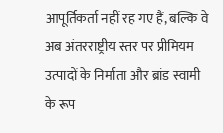आपूर्तिकर्ता नहीं रह गए हैं, बल्कि वे अब अंतरराष्ट्रीय स्तर पर प्रीमियम उत्पादों के निर्माता और ब्रांड स्वामी के रूप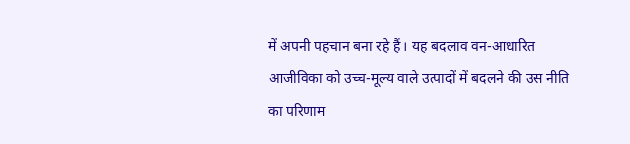में अपनी पहचान बना रहे हैं। यह बदलाव वन-आधारित आजीविका को उच्च-मूल्य वाले उत्पादों में बदलने की उस नीति का परिणाम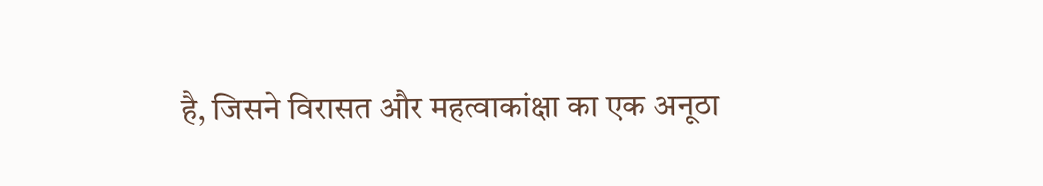है, जिसने विरासत और महत्वाकांक्षा का एक अनूठा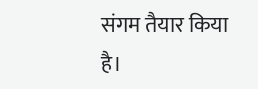संगम तैयार किया है।